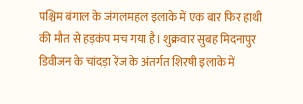पश्चिम बंगाल के जंगलमहल इलाके में एक बार फिर हाथी की मौत से हड़कंप मच गया है। शुक्रवार सुबह मिदनापुर डिवीजन के चांदड़ा रेंज के अंतर्गत शिरषी इलाके में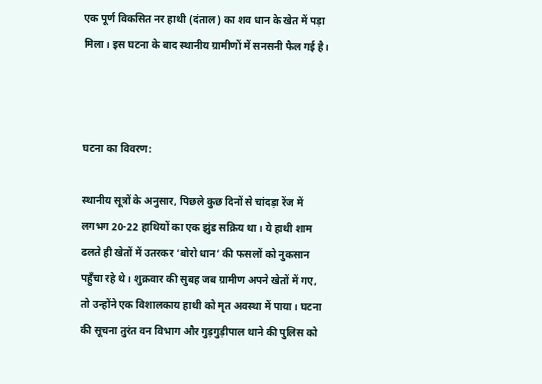एक पूर्ण विकसित नर हाथी (दंताल) का शव धान के खेत में पड़ा मिला। इस घटना के बाद स्थानीय ग्रामीणों में सनसनी फैल गई है।



घटना का विवरण:

स्थानीय सूत्रों के अनुसार, पिछले कुछ दिनों से चांदड़ा रेंज में लगभग 20-22 हाथियों का एक झुंड सक्रिय था। ये हाथी शाम ढलते ही खेतों में उतरकर ‘बोरो धान’ की फसलों को नुकसान पहुँचा रहे थे। शुक्रवार की सुबह जब ग्रामीण अपने खेतों में गए, तो उन्होंने एक विशालकाय हाथी को मृत अवस्था में पाया। घटना की सूचना तुरंत वन विभाग और गुड़गुड़ीपाल थाने की पुलिस को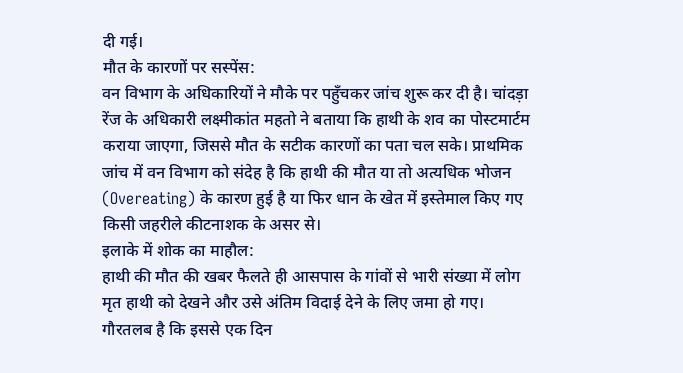दी गई।
मौत के कारणों पर सस्पेंस:
वन विभाग के अधिकारियों ने मौके पर पहुँचकर जांच शुरू कर दी है। चांदड़ा रेंज के अधिकारी लक्ष्मीकांत महतो ने बताया कि हाथी के शव का पोस्टमार्टम कराया जाएगा, जिससे मौत के सटीक कारणों का पता चल सके। प्राथमिक जांच में वन विभाग को संदेह है कि हाथी की मौत या तो अत्यधिक भोजन (Overeating) के कारण हुई है या फिर धान के खेत में इस्तेमाल किए गए किसी जहरीले कीटनाशक के असर से।
इलाके में शोक का माहौल:
हाथी की मौत की खबर फैलते ही आसपास के गांवों से भारी संख्या में लोग मृत हाथी को देखने और उसे अंतिम विदाई देने के लिए जमा हो गए। गौरतलब है कि इससे एक दिन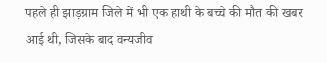पहले ही झाड़ग्राम जिले में भी एक हाथी के बच्चे की मौत की खबर आई थी, जिसके बाद वन्यजीव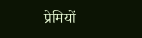प्रेमियों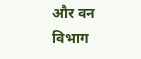और वन विभाग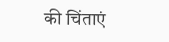की चिंताएं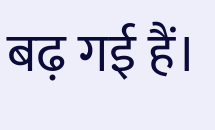बढ़ गई हैं।